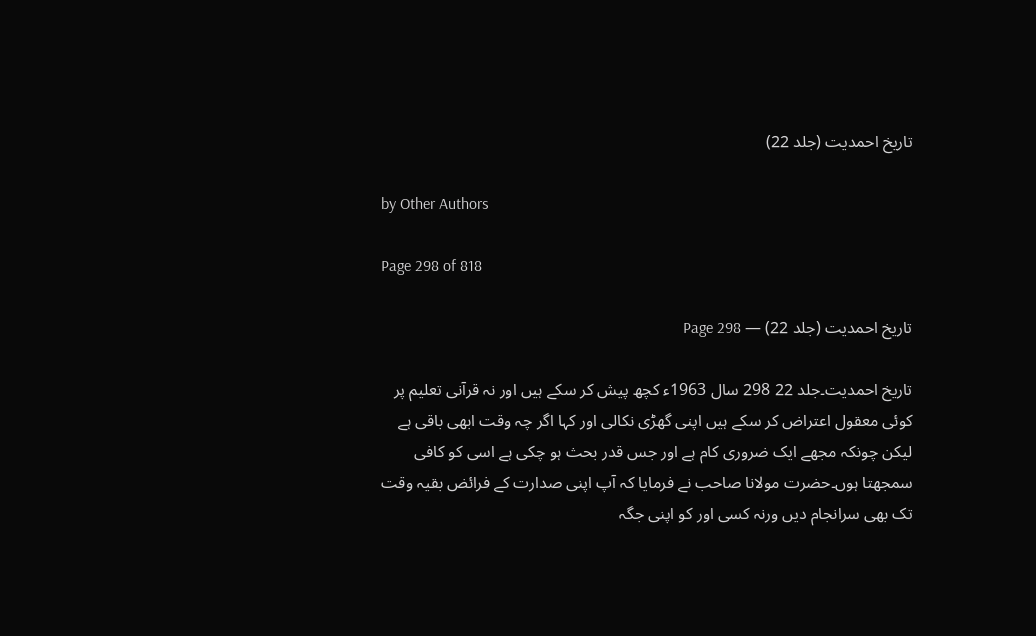تاریخ احمدیت (جلد 22)

by Other Authors

Page 298 of 818

تاریخ احمدیت (جلد 22) — Page 298

تاریخ احمدیت۔جلد 22 298 سال 1963ء کچھ پیش کر سکے ہیں اور نہ قرآنی تعلیم پر کوئی معقول اعتراض کر سکے ہیں اپنی گھڑی نکالی اور کہا اگر چہ وقت ابھی باقی ہے لیکن چونکہ مجھے ایک ضروری کام ہے اور جس قدر بحث ہو چکی ہے اسی کو کافی سمجھتا ہوں۔حضرت مولانا صاحب نے فرمایا کہ آپ اپنی صدارت کے فرائض بقیہ وقت تک بھی سرانجام دیں ورنہ کسی اور کو اپنی جگہ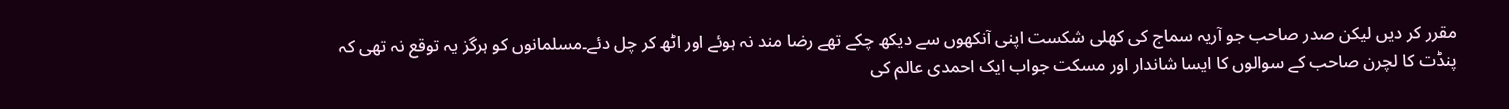مقرر کر دیں لیکن صدر صاحب جو آریہ سماج کی کھلی شکست اپنی آنکھوں سے دیکھ چکے تھے رضا مند نہ ہوئے اور اٹھ کر چل دئے۔مسلمانوں کو ہرگز یہ توقع نہ تھی کہ پنڈت کا لچرن صاحب کے سوالوں کا ایسا شاندار اور مسکت جواب ایک احمدی عالم کی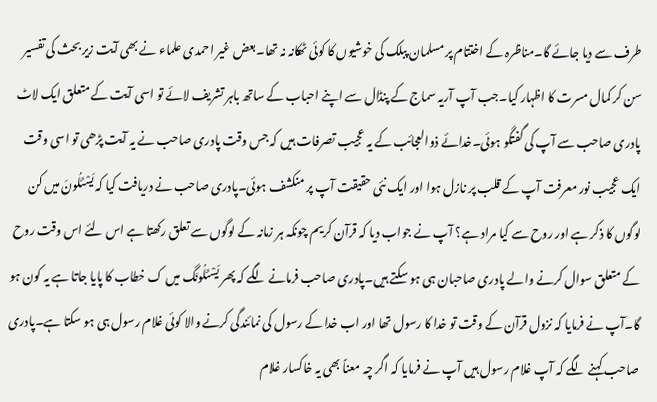طرف سے دیا جائے گا۔مناظرہ کے اختتام پر مسلمان پبلک کی خوشیوں کا کوئی ٹھکانہ نہ تھا۔بعض غیر احمدی علماء نے بھی آیت زیر بحث کی تفسیر سن کر کمال مسرت کا اظہار کیا۔جب آپ آریہ سماج کے پنڈال سے اپنے احباب کے ساتھ باہر تشریف لائے تو اسی آیت کے متعلق ایک لاٹ پادری صاحب سے آپ کی گفتگو ہوئی۔خدائے ذوالعجائب کے یہ عجیب تصرفات ہیں کہ جس وقت پادری صاحب نے یہ آیت پڑھی تو اسی وقت ایک عجیب نور معرفت آپ کے قلب پر نازل ہوا اور ایک نئی حقیقت آپ پر منکشف ہوئی۔پادری صاحب نے دریافت کیا کہ يَسْئَلُونَ میں کن لوگوں کا ذکر ہے اور روح سے کیا مراد ہے؟ آپ نے جواب دیا کہ قرآن کریم چونکہ ہر زمانہ کے لوگوں سے تعلق رکھتا ہے اس لئے اس وقت روح کے متعلق سوال کرنے والے پادری صاحبان ہی ہو سکتے ہیں۔پادری صاحب فرمانے لگے کہ پھر يَسْئَلُونَگ میں ک خطاب کا پایا جاتا ہے یہ کون ہو گا۔آپ نے فرمایا کہ نزول قرآن کے وقت تو خدا کا رسول تھا اور اب خدا کے رسول کی نمائندگی کرنے والا کوئی غلام رسول ہی ہو سکتا ہے۔پادری صاحب کہنے لگے کہ آپ غلام رسول ہیں آپ نے فرمایا کہ اگر چہ معناً بھی یہ خاکسار غلام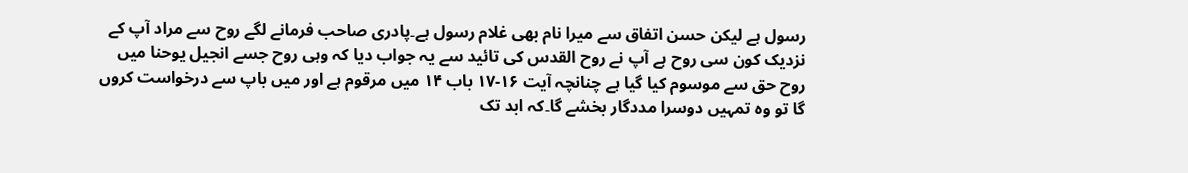رسول ہے لیکن حسن اتفاق سے میرا نام بھی غلام رسول ہے۔پادری صاحب فرمانے لگے روح سے مراد آپ کے نزدیک کون سی روح ہے آپ نے روح القدس کی تائید سے یہ جواب دیا کہ وہی روح جسے انجیل یوحنا میں روح حق سے موسوم کیا گیا ہے چنانچہ آیت ۱۶-۱۷ باب ۱۴ میں مرقوم ہے اور میں باپ سے درخواست کروں گا تو وہ تمہیں دوسرا مددگار بخشے گا۔کہ ابد تک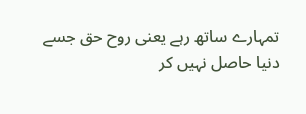تمہارے ساتھ رہے یعنی روح حق جسے دنیا حاصل نہیں کر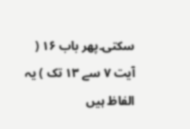سکتی۔پھر باب ۱۶ ( آیت ۷ سے ۱۳ تک ) یہ الفاظ ہیں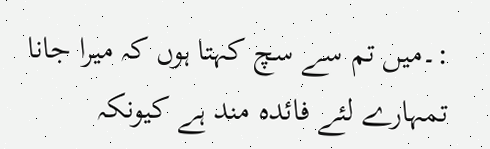:۔میں تم سے سچ کہتا ہوں کہ میرا جانا تمہارے لئے فائدہ مند ہے کیونکہ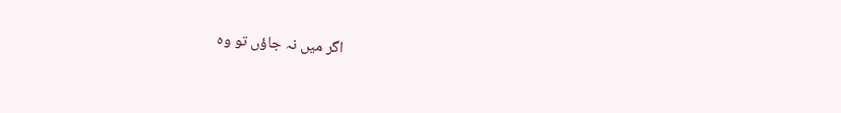اگر میں نہ جاؤں تو وہ